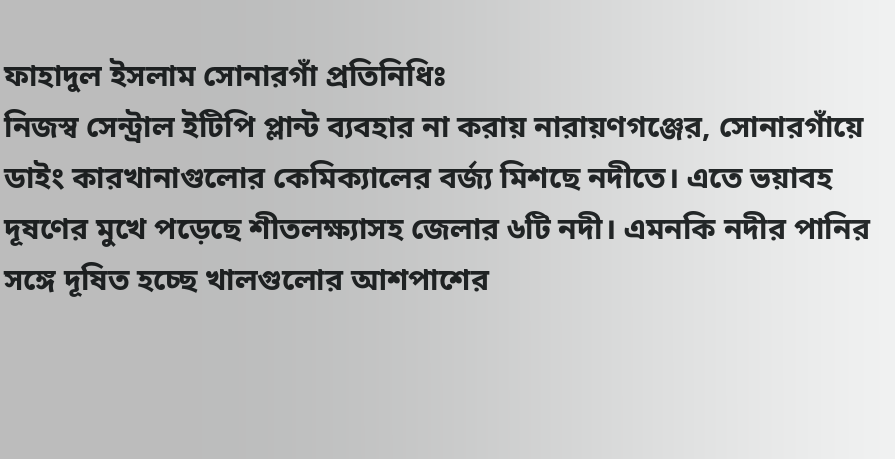ফাহাদুল ইসলাম সোনারগাঁ প্রতিনিধিঃ
নিজস্ব সেন্ট্রাল ইটিপি প্লান্ট ব্যবহার না করায় নারায়ণগঞ্জের, সোনারগাঁয়ে ডাইং কারখানাগুলোর কেমিক্যালের বর্জ্য মিশছে নদীতে। এতে ভয়াবহ দূষণের মুখে পড়েছে শীতলক্ষ্যাসহ জেলার ৬টি নদী। এমনকি নদীর পানির সঙ্গে দূষিত হচ্ছে খালগুলোর আশপাশের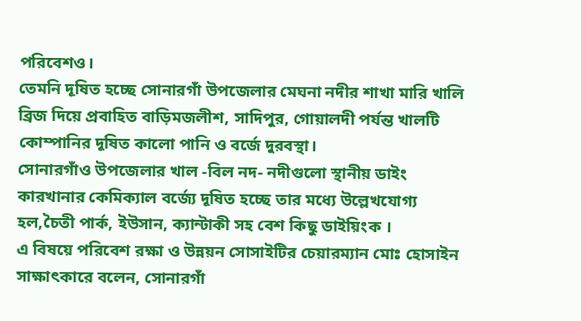পরিবেশও।
তেমনি দূষিত হচ্ছে সোনারগাঁ উপজেলার মেঘনা নদীর শাখা মারি খালি ব্রিজ দিয়ে প্রবাহিত বাড়িমজলীশ, সাদিপুর, গোয়ালদী পর্যন্ত খালটি কোম্পানির দূষিত কালো পানি ও বর্জে দুরবস্থা।
সোনারগাঁও উপজেলার খাল -বিল নদ- নদীগুলো স্থানীয় ডাইং কারখানার কেমিক্যাল বর্জ্যে দূষিত হচ্ছে তার মধ্যে উল্লেখযোগ্য হল,চৈতী পার্ক, ইউসান, ক্যান্টাকী সহ বেশ কিছু ডাইয়িংক ।
এ বিষয়ে পরিবেশ রক্ষা ও উন্নয়ন সোসাইটির চেয়ারম্যান মোঃ হোসাইন সাক্ষাৎকারে বলেন, সোনারগাঁ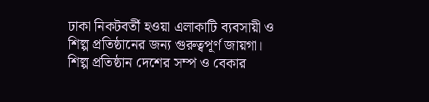ঢাকা নিকটবর্তী হওয়া এলাকাটি ব্যবসায়ী ও শিল্প প্রতিষ্ঠানের জন্য গুরুত্বপূর্ণ জায়গা।
শিল্প প্রতিষ্ঠান দেশের সম্প ও বেকার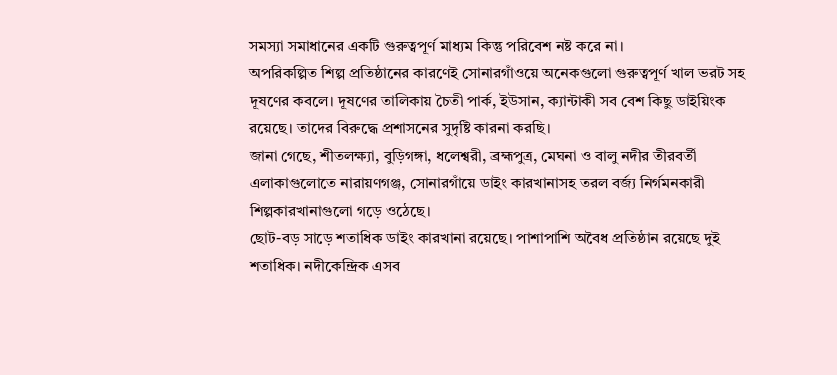সমস্যা সমাধানের একটি গুরুত্বপূর্ণ মাধ্যম কিন্তু পরিবেশ নষ্ট করে না।
অপরিকল্পিত শিল্প প্রতিষ্ঠানের কারণেই সোনারগাঁওয়ে অনেকগুলো গুরুত্বপূর্ণ খাল ভরট সহ দূষণের কবলে। দূষণের তালিকায় চৈতী পার্ক, ইউসান, ক্যান্টাকী সব বেশ কিছু ডাইয়িংক রয়েছে। তাদের বিরুদ্ধে প্রশাসনের সুদৃষ্টি কারনা করছি।
জানা গেছে, শীতলক্ষ্যা, বুড়িগঙ্গা, ধলেশ্বরী, ব্রহ্মপুত্র, মেঘনা ও বালু নদীর তীরবর্তী এলাকাগুলোতে নারায়ণগঞ্জ, সোনারগাঁয়ে ডাইং কারখানাসহ তরল বর্জ্য নির্গমনকারী শিল্পকারখানাগুলো গড়ে ওঠেছে।
ছোট-বড় সাড়ে শতাধিক ডাইং কারখানা রয়েছে। পাশাপাশি অবৈধ প্রতিষ্ঠান রয়েছে দুই শতাধিক। নদীকেন্দ্রিক এসব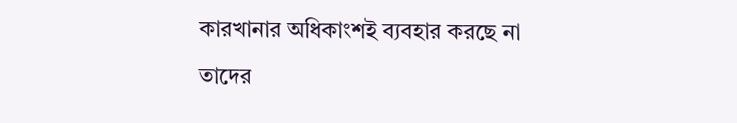কারখানার অধিকাংশই ব্যবহার করছে না তাদের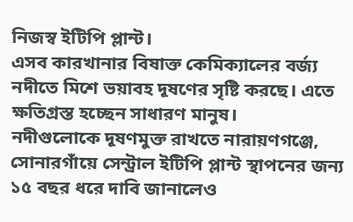নিজস্ব ইটিপি প্লান্ট।
এসব কারখানার বিষাক্ত কেমিক্যালের বর্জ্য নদীতে মিশে ভয়াবহ দূষণের সৃষ্টি করছে। এতে ক্ষতিগ্রস্ত হচ্ছেন সাধারণ মানুষ।
নদীগুলোকে দূষণমুক্ত রাখতে নারায়ণগঞ্জে, সোনারগাঁয়ে সেন্ট্রাল ইটিপি প্লান্ট স্থাপনের জন্য ১৫ বছর ধরে দাবি জানালেও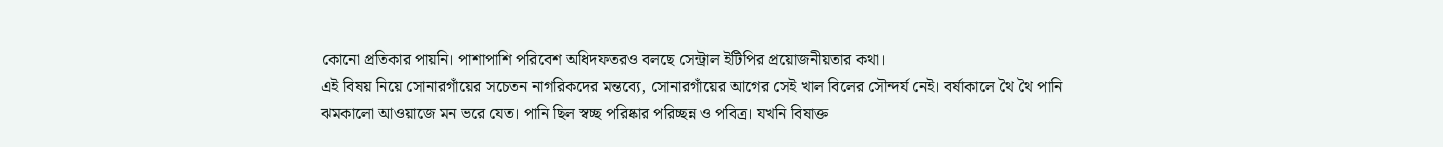কোনো প্রতিকার পায়নি। পাশাপাশি পরিবেশ অধিদফতরও বলছে সেন্ট্রাল ইটিপির প্রয়োজনীয়তার কথা।
এই বিষয় নিয়ে সোনারগাঁয়ের সচেতন নাগরিকদের মন্তব্যে, সোনারগাঁয়ের আগের সেই খাল বিলের সৌন্দর্য নেই। বর্ষাকালে থৈ থৈ পানি ঝমকালো আওয়াজে মন ভরে যেত। পানি ছিল স্বচ্ছ পরিষ্কার পরিচ্ছন্ন ও পবিত্র। যখনি বিষাক্ত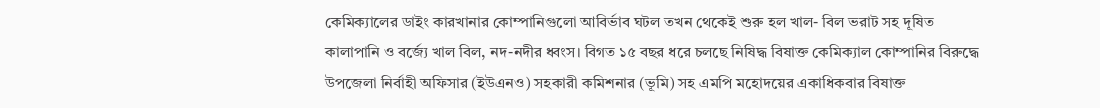কেমিক্যালের ডাইং কারখানার কোম্পানিগুলো আবির্ভাব ঘটল তখন থেকেই শুরু হল খাল- বিল ভরাট সহ দূষিত কালাপানি ও বর্জ্যে খাল বিল, নদ-নদীর ধ্বংস। বিগত ১৫ বছর ধরে চলছে নিষিদ্ধ বিষাক্ত কেমিক্যাল কোম্পানির বিরুদ্ধে উপজেলা নির্বাহী অফিসার (ইউএনও) সহকারী কমিশনার (ভূমি) সহ এমপি মহোদয়ের একাধিকবার বিষাক্ত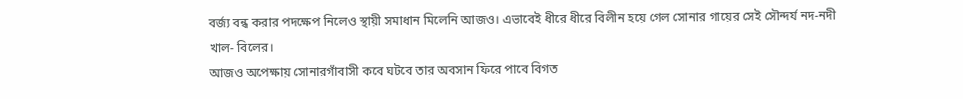বর্জ্য বন্ধ করার পদক্ষেপ নিলেও স্থায়ী সমাধান মিলেনি আজও। এভাবেই ধীরে ধীরে বিলীন হয়ে গেল সোনার গায়ের সেই সৌন্দর্য নদ-নদী খাল- বিলের।
আজও অপেক্ষায় সোনারগাঁবাসী কবে ঘটবে তার অবসান ফিরে পাবে বিগত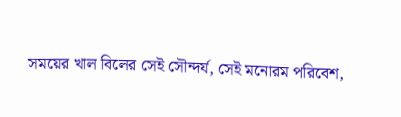সময়ের খাল বিলের সেই সৌন্দর্য, সেই মনোরম পরিবেশ,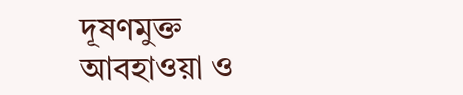দূষণমুক্ত আবহাওয়া ও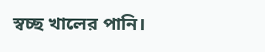স্বচ্ছ খালের পানি।